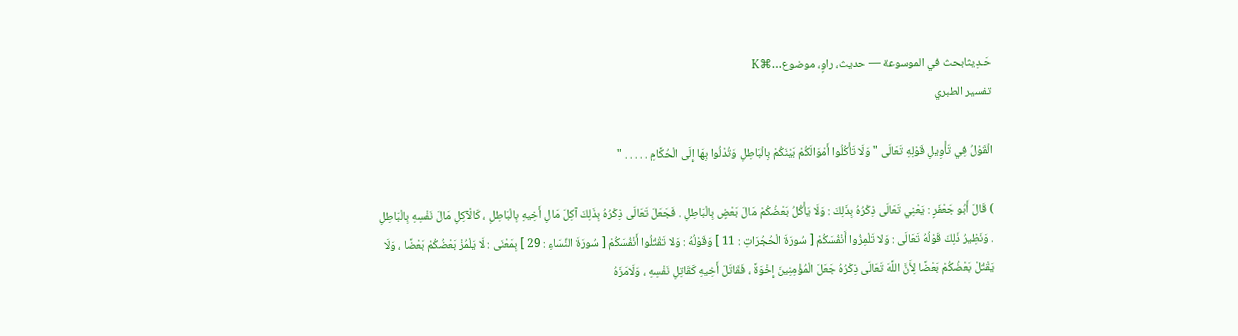حَـدِيثابحث في الموسوعة — حديث، راوٍ، موضوع…⌘K
تفسير الطبري

الْقَوْلُ فِي تَأْوِيلِ قَوْلِهِ تَعَالَى " وَلَا تَأْكُلُوا أَمْوَالَكُمْ بَيْنَكُمْ بِالْبَاطِلِ وَتُدْلُوا بِهَا إِلَى الْحُكَّامِ . . . . . "

) قَالَ أَبُو جَعْفَرٍ : يَعْنِي تَعَالَى ذِكْرُهُ بِذَلِكَ : وَلَا يَأْكُلُ بَعْضُكُمْ مَالَ بَعْضٍ بِالْبَاطِلِ . فَجَعَلَ تَعَالَى ذِكْرُهُ بِذَلِكَ آكِلَ مَالِ أَخِيهِ بِالْبَاطِلِ ، كَالْآكِلِ مَالَ نَفْسِهِ بِالْبَاطِلِ . وَنَظِيرُ ذَلِكَ قَوْلُهُ تَعَالَى : وَلا تَلْمِزُوا أَنْفُسَكُمْ [ سُورَةَ الْحُجُرَاتِ : 11 ] وَقَوْلُهُ : وَلا تَقْتُلُوا أَنْفُسَكُمْ [ سُورَةَ النِّسَاءِ : 29 ] بِمَعْنَى : لَا يَلْمُزْ بَعْضُكُمْ بَعْضًا ، وَلَا يَقْتُلْ بَعْضُكُمْ بَعْضًا لِأَنَّ اللَّهَ تَعَالَى ذِكْرُهُ جَعَلَ الْمُؤْمِنِينَ إِخْوَةً ، فَقَاتَلَ أَخِيهِ كَقَاتِلِ نَفْسِهِ ، وَلَامَزَهُ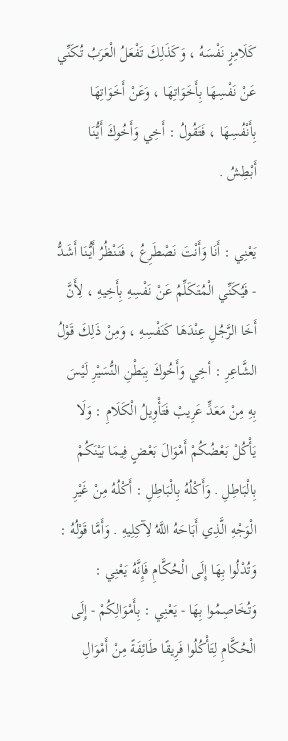كَلَامِزٍ نَفْسَهُ ، وَكَذَلِكَ تَفْعَلُ الْعَرَبُ تُكَنِّي عَنْ نَفْسِهَا بِأَخَوَاتِهَا ، وَعَنْ أَخَوَاتِهَا بِأَنْفُسِهَا ، فَتَقُولُ : أَخِي وَأَخُوكَ أَيُّنَا أَبْطِشُ .

يَعْنِي : أَنَا وَأَنْتَ نَصْطَرِعُ ، فَنَنْظُرُ أَيُّنَا أَشَدُّ - فَيُكَنِّي الْمُتَكَلِّمُ عَنْ نَفْسِهِ بِأَخِيهِ ، لِأَنَّ أَخَا الرَّجُلِ عِنْدَهَا كَنَفْسِهِ ، وَمِنْ ذَلِكَ قَوْلُ الشَّاعِرِ : أخِي وَأَخُوكَ بِبَطْنِ النُّسَيْرِ لَيْسَ بِهِ مِنْ مَعَدٍّ عَرِيبْ فَتَأْوِيلُ الْكَلَامِ : وَلَا يَأْكُلْ بَعْضُكُمْ أَمْوَالَ بَعْضٍ فِيمَا بَيْنَكُمْ بِالْبَاطِلِ . وَأَكْلُهُ بِالْبَاطِلِ : أَكْلُهُ مِنْ غَيْرِ الْوَجْهِ الَّذِي أَبَاحَهُ اللَّهُ لِآكِلِيهِ . وَأَمَّا قَوْلُهُ : وَتُدْلُوا بِهَا إِلَى الْحُكَّامِ فَإِنَّهُ يَعْنِي : وَتُخَاصِمُوا بِهَا - يَعْنِي : بِأَمْوَالِكُمْ - إِلَى الْحُكَّامِ لِتَأْكُلُوا فَرِيقًا طَائِفَةً مِنْ أَمْوَالِ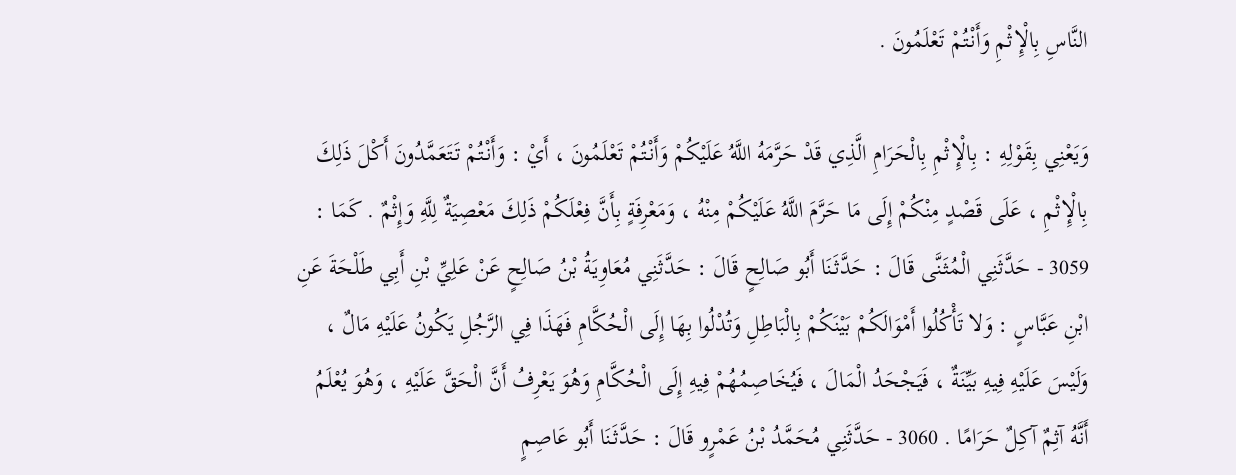النَّاسِ بِالْإِثْمِ وَأَنْتُمْ تَعْلَمُونَ .

وَيَعْنِي بِقَوْلِهِ : بِالْإِثْمِ بِالْحَرَامِ الَّذِي قَدْ حَرَّمَهُ اللَّهُ عَلَيْكُمْ وَأَنْتُمْ تَعْلَمُونَ ، أَيْ : وَأَنْتُمْ تَتَعَمَّدُونَ أَكْلَ ذَلِكَ بِالْإِثْمِ ، عَلَى قَصْدٍ مِنْكُمْ إِلَى مَا حَرَّمَ اللَّهُ عَلَيْكُمْ مِنْهُ ، وَمَعْرِفَةٍ بِأَنَّ فِعْلَكُمْ ذَلِكَ مَعْصِيَةٌ لِلَّهِ وَإِثْمٌ . كَمَا : 3059 - حَدَّثَنِي الْمُثَنَّى قَالَ : حَدَّثَنَا أَبُو صَالِحٍ قَالَ : حَدَّثَنِي مُعَاوِيَةُ بْنُ صَالِحٍ عَنْ عَلِيِّ بْنِ أَبِي طَلْحَةَ عَنِ ابْنِ عَبَّاسٍ : وَلا تَأْكُلُوا أَمْوَالَكُمْ بَيْنَكُمْ بِالْبَاطِلِ وَتُدْلُوا بِهَا إِلَى الْحُكَّامِ فَهَذَا فِي الرَّجُلِ يَكُونُ عَلَيْهِ مَالٌ ، وَلَيْسَ عَلَيْهِ فِيهِ بَيِّنَةٌ ، فَيَجْحَدُ الْمَالَ ، فَيُخَاصِمُهُمْ فِيهِ إِلَى الْحُكَّامِ وَهُوَ يَعْرِفُ أَنَّ الْحَقَّ عَلَيْهِ ، وَهُوَ يُعْلَمُ أَنَّهُ آثِمٌ آكِلٌ حَرَامًا . 3060 - حَدَّثَنِي مُحَمَّدُ بْنُ عَمْرٍو قَالَ : حَدَّثَنَا أَبُو عَاصِمٍ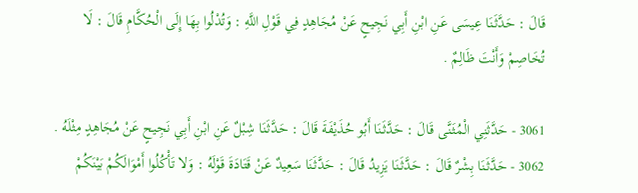قَالَ : حَدَّثَنَا عِيسَى عَنِ ابْنِ أَبِي نَجِيحٍ عَنْ مُجَاهِدٍ فِي قَوْلِ اللَّهِ : وَتُدْلُوا بِهَا إِلَى الْحُكَّامِ قَالَ : لَا تُخَاصِمْ وَأَنْتَ ظَالِمٌ .

3061 - حَدَّثَنِي الْمُثَنَّى قَالَ : حَدَّثَنَا أَبُو حُذَيْفَةَ قَالَ : حَدَّثَنَا شِبْلٌ عَنِ ابْنِ أَبِي نَجِيحٍ عَنْ مُجَاهِدٍ مِثْلَهُ . 3062 - حَدَّثَنَا بِشْرٌ قَالَ : حَدَّثَنَا يَزِيدُ قَالَ : حَدَّثَنَا سَعِيدٌ عَنْ قَتَادَةَ قَوْلَهُ : وَلا تَأْكُلُوا أَمْوَالَكُمْ بَيْنَكُمْ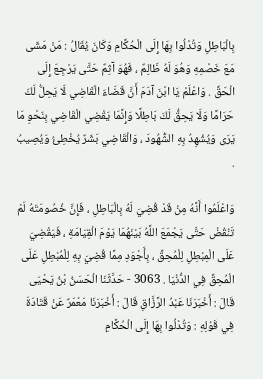بِالْبَاطِلِ وَتُدْلُوا بِهَا إِلَى الْحُكَّامِ وَكَانَ يُقَالُ : مَنْ مَشَى مَعَ خَصْمِهِ وَهُوَ لَهُ ظَالِمٌ ، فَهُوَ آثِمٌ حَتَّى يَرْجِعَ إِلَى الْحَقِّ . وَاعْلَمْ يَا ابْنَ آدَمَ أَنَّ قَضَاءَ الْقَاضِي لَا يَحِلُّ لَكَ حَرَامًا وَلَا يَحِقُّ لَكَ بَاطِلًا وَإِنَّمَا يَقْضِي الْقَاضِي بِنَحْوِ مَا يَرَى وَيُشْهِدُ بِهِ الشُّهُودَ ، وَالْقَاضِي بَشَرٌ يُخْطِئُ وَيُصِيبُ .

وَاعْلَمُوا أَنَّهُ مِنْ قَدْ قُضِيَ لَهُ بِالْبَاطِلِ ، فَإِنَّ خُصُومَتَهُ لَمْ تَنْقُضْ حَتَّى يَجْمَعَ اللَّهُ بَيْنَهُمَا يَوْمَ الْقِيَامَةِ ، فَيَقْضِيَ عَلَى الْمِبْطِلِ لِلْمُحِقِّ ، بِأَجْوَدِ مِمَّا قُضِيَ بِهِ لِلْمُبْطِلِ عَلَى الْمُحِقِّ فِي الدُّنْيَا . 3063 - حَدَّثَنَا الْحَسَنُ بْنُ يَحْيَى قَالَ : أَخْبَرَنَا عَبْدُ الرَّزَّاقِ قَالَ : أَخْبَرَنَا مَعْمَرٌ عَنْ قَتَادَةَ فِي قَوْلِهِ : وَتُدْلُوا بِهَا إِلَى الْحُكَّامِ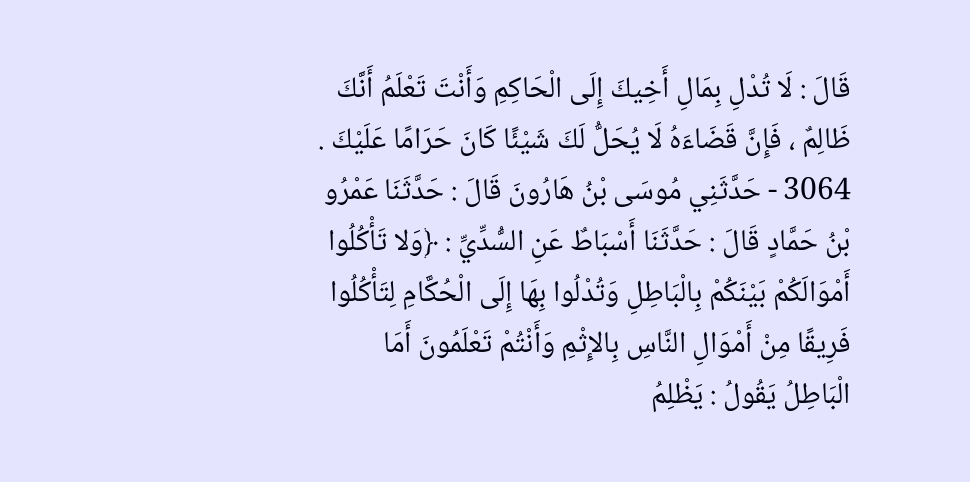قَالَ : لَا تُدْلِ بِمَالِ أَخِيكَ إِلَى الْحَاكِمِ وَأَنْتَ تَعْلَمُ أَنَّكَ ظَالِمٌ ، فَإِنَّ قَضَاءَهُ لَا يُحَلُّ لَكَ شَيْئًا كَانَ حَرَامًا عَلَيْكَ . 3064 - حَدَّثَنِي مُوسَى بْنُ هَارُونَ قَالَ : حَدَّثَنَا عَمْرُو بْنُ حَمَّادٍ قَالَ : حَدَّثَنَا أَسْبَاطٌ عَنِ السُّدِّيِّ : ﴿وَلا تَأْكُلُوا أَمْوَالَكُمْ بَيْنَكُمْ بِالْبَاطِلِ وَتُدْلُوا بِهَا إِلَى الْحُكَّامِ لِتَأْكُلُوا فَرِيقًا مِنْ أَمْوَالِ النَّاسِ بِالإِثْمِ وَأَنْتُمْ تَعْلَمُونَ أَمَا الْبَاطِلُ يَقُولُ : يَظْلِمُ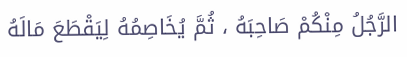الرَّجُلُ مِنْكُمْ صَاحِبَهُ ، ثُمَّ يُخَاصِمُهُ لِيَقْطَعَ مَالَهُ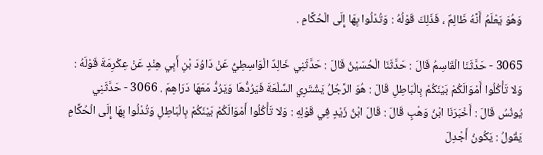وَهُوَ يَعْلَمُ أَنَّهُ ظَالِمٌ ، فَذَلِكَ قَوْلُهُ : وَتُدْلُوا بِهَا إِلَى الْحُكَّامِ .

3065 - حَدَّثَنَا الْقَاسِمُ قَالَ : حَدَّثَنَا الْحُسَيْنُ قَالَ : حَدَّثَنِي خَالِدٌ الْوَاسِطِيُّ عَنْ دَاوُدَ بْنِ أَبِي هِنْدٍ عَنْ عِكْرِمَةَ قَوْلَهُ : وَلا تَأْكُلُوا أَمْوَالَكُمْ بَيْنَكُمْ بِالْبَاطِلِ قَالَ : هُوَ الرَّجُلُ يَشْتَرِي السِّلْعَةَ فَيَرُدُّهَا وَيَرُدُّ مَعَهَا دَرَاهِمَ . 3066 - حَدَّثَنِي يُونُسُ قَالَ : أَخْبَرَنَا ابْنُ وَهْبٍ قَالَ : قَالَ ابْنُ زَيْدٍ فِي قَوْلِهِ : وَلا تَأْكُلُوا أَمْوَالَكُمْ بَيْنَكُمْ بِالْبَاطِلِ وَتُدْلُوا بِهَا إِلَى الْحُكَّامِ يَقُولُ : يَكُونُ أَجْدِلَ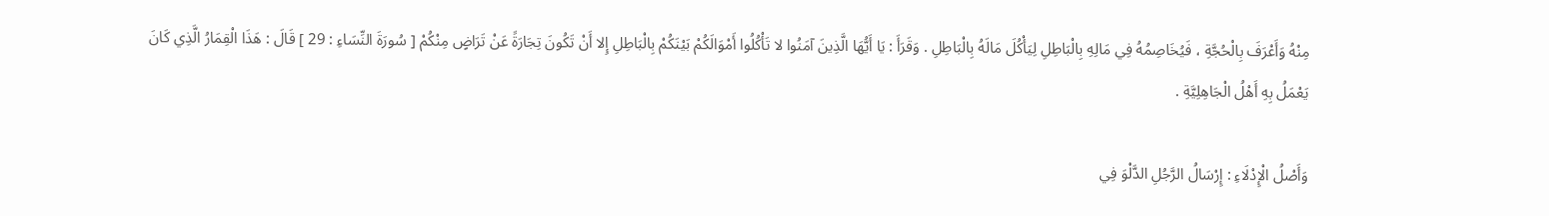مِنْهُ وَأَعْرَفَ بِالْحُجَّةِ ، فَيُخَاصِمُهُ فِي مَالِهِ بِالْبَاطِلِ لِيَأْكُلَ مَالَهُ بِالْبَاطِلِ . وَقَرَأَ : يَا أَيُّهَا الَّذِينَ آمَنُوا لا تَأْكُلُوا أَمْوَالَكُمْ بَيْنَكُمْ بِالْبَاطِلِ إِلا أَنْ تَكُونَ تِجَارَةً عَنْ تَرَاضٍ مِنْكُمْ [ سُورَةَ النِّسَاءِ : 29 ] قَالَ : هَذَا الْقِمَارُ الَّذِي كَانَ يَعْمَلُ بِهِ أَهْلُ الْجَاهِلِيَّةِ .

وَأَصْلُ الْإِدْلَاءِ : إِرْسَالُ الرَّجُلِ الدَّلْوَ فِي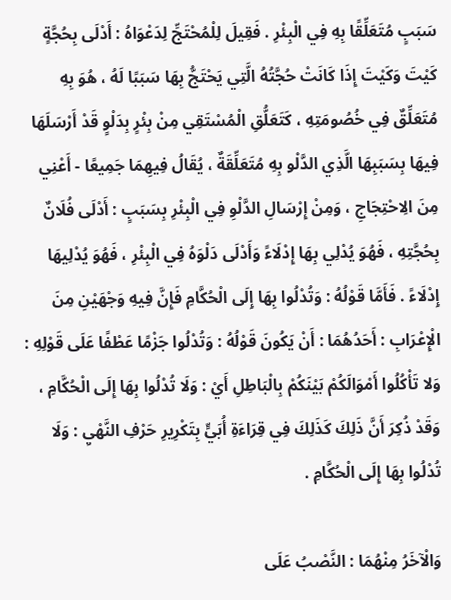سَبَبٍ مُتَعَلِّقًا بِهِ فِي الْبِئْرِ . فَقِيلَ لِلْمُحْتَجِّ لِدَعْوَاهُ : أَدْلَى بِحُجَّةٍ كَيْتَ وَكَيْتَ إِذَا كَانَتْ حُجَّتُهُ الَّتِي يَحْتَجُّ بِهَا سَبَبًا لَهُ ، هُوَ بِهِ مُتَعَلِّقٌ فِي خُصُومَتِهِ ، كَتَعَلُّقِ الْمُسْتَقِي مِنْ بِئْرٍ بِدَلْوٍ قَدْ أَرْسَلَهَا فِيهَا بِسَبَبِهَا الَّذِي الدَّلْو بِهِ مُتَعَلِّقَةٌ ، يُقَالُ فِيهِمَا جَمِيعًا - أَعْنِي مِنَ الِاحْتِجَاجِ ، وَمِنْ إِرْسَالِ الدَّلْوِ فِي الْبِئْرِ بِسَبَبٍ : أَدْلَى فُلَانٌ بِحُجَّتِهِ ، فَهُوَ يُدْلِي بِهَا إِدْلَاءً وَأَدْلَى دَلْوَهُ فِي الْبِئْرِ ، فَهُوَ يُدْلِيهَا إِدْلَاءً . فَأَمَّا قَوْلُهُ : وَتُدْلُوا بِهَا إِلَى الْحُكَّامِ فَإِنَّ فِيهِ وَجْهَيْنِ مِنَ الْإِعْرَابِ : أَحَدُهُمَا : أَنْ يَكُونَ قَوْلُهُ : وَتُدْلُوا جَزْمًا عَطْفًا عَلَى قَوْلِهِ : وَلا تَأْكُلُوا أَمْوَالَكُمْ بَيْنَكُمْ بِالْبَاطِلِ أَيْ : وَلَا تُدْلُوا بِهَا إِلَى الْحُكَّامِ ، وَقَدْ ذُكِرَ أَنَّ ذَلِكَ كَذَلِكَ فِي قِرَاءَةِ أُبَيٍّ بِتَكْرِيرِ حَرْفِ النَّهْيِ : وَلَا تُدْلُوا بِهَا إِلَى الْحُكَّامِ .

وَالْآخَرُ مِنْهُمَا : النَّصْبُ عَلَى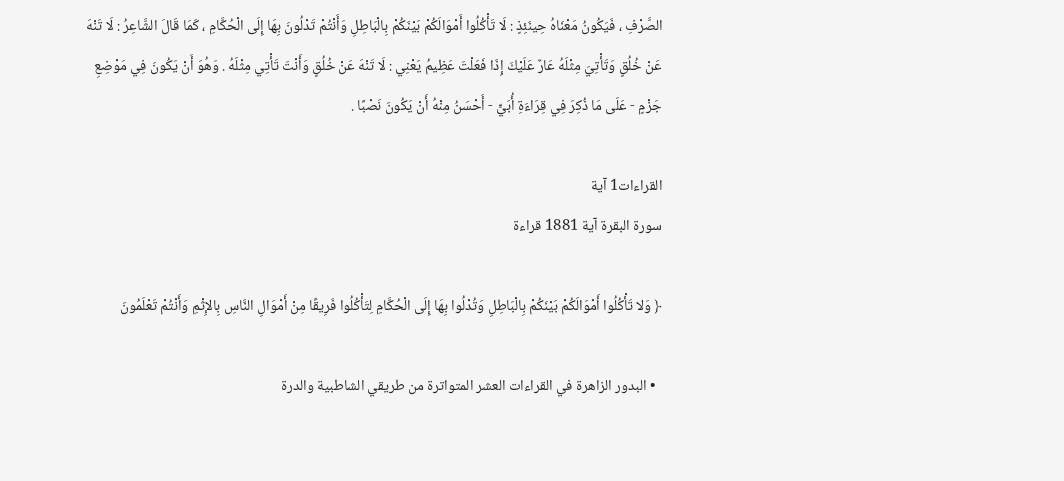الصَّرْفِ ، فَيَكُونُ مَعْنَاهُ حِينَئِذٍ : لَا تَأْكُلُوا أَمْوَالَكُمْ بَيْنَكُمْ بِالْبَاطِلِ وَأَنْتُمْ تَدْلُونَ بِهَا إِلَى الْحُكَّامِ ، كَمَا قَالَ الشَّاعِرُ : لَا تَنْهَ عَنْ خُلُقٍ وَتَأْتِيَ مِثْلَهُ عَارٌ عَلَيْكَ إِذَا فَعَلْتَ عَظِيمُ يَعْنِي : لَا تَنْهَ عَنْ خُلُقٍ وَأَنْتَ تَأْتِي مِثْلَهُ . وَهُوَ أَنْ يَكُونَ فِي مَوْضِعِ جَزْمٍ - عَلَى مَا ذُكِرَ فِي قِرَاءَةِ أُبَيٍّ - أَحْسَنُ مِنْهُ أَنْ يَكُونَ نَصْبًا .

القراءات1 آية
سورة البقرة آية 1881 قراءة

﴿ وَلا تَأْكُلُوا أَمْوَالَكُمْ بَيْنَكُمْ بِالْبَاطِلِ وَتُدْلُوا بِهَا إِلَى الْحُكَّامِ لِتَأْكُلُوا فَرِيقًا مِنْ أَمْوَالِ النَّاسِ بِالإِثْمِ وَأَنْتُمْ تَعْلَمُونَ

  • البدور الزاهرة في القراءات العشر المتواترة من طريقي الشاطبية والدرة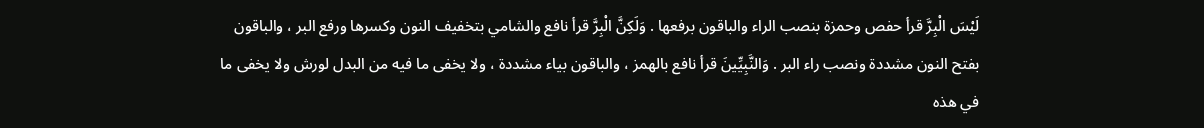لَيْسَ الْبِرَّ قرأ حفص وحمزة بنصب الراء والباقون برفعها . وَلَكِنَّ الْبِرَّ قرأ نافع والشامي بتخفيف النون وكسرها ورفع البر ، والباقون بفتح النون مشددة ونصب راء البر . وَالنَّبِيِّينَ قرأ نافع بالهمز ، والباقون بياء مشددة ، ولا يخفى ما فيه من البدل لورش ولا يخفى ما في هذه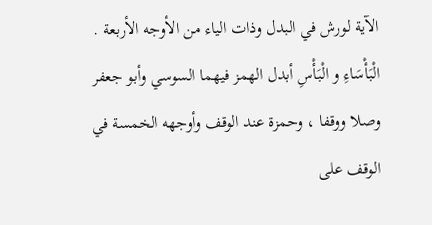الآية لورش في البدل وذات الياء من الأوجه الأربعة . الْبَأْسَاءِ و الْبَأْسِ أبدل الهمز فيهما السوسي وأبو جعفر وصلا ووقفا ، وحمزة عند الوقف وأوجهه الخمسة في الوقف على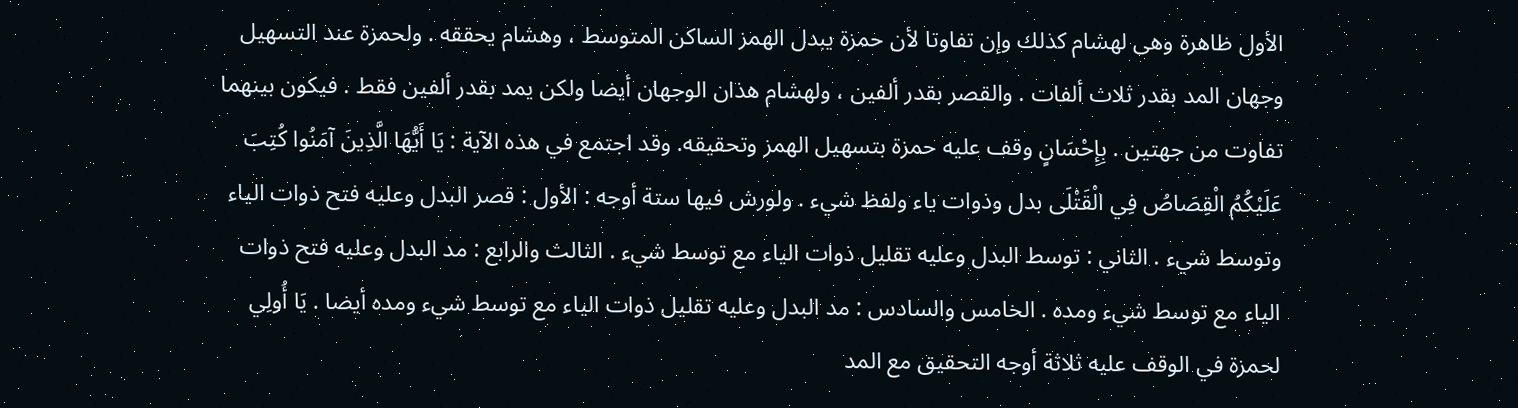الأول ظاهرة وهى لهشام كذلك وإن تفاوتا لأن حمزة يبدل الهمز الساكن المتوسط ، وهشام يحققه . ولحمزة عند التسهيل وجهان المد بقدر ثلاث ألفات . والقصر بقدر ألفين ، ولهشام هذان الوجهان أيضا ولكن يمد بقدر ألفين فقط . فيكون بينهما تفاوت من جهتين . بِإِحْسَانٍ وقف عليه حمزة بتسهيل الهمز وتحقيقه. وقد اجتمع في هذه الآية : يَا أَيُّهَا الَّذِينَ آمَنُوا كُتِبَ عَلَيْكُمُ الْقِصَاصُ فِي الْقَتْلَى بدل وذوات ياء ولفظ شيء . ولورش فيها ستة أوجه : الأول : قصر البدل وعليه فتح ذوات الياء وتوسط شيء . الثاني : توسط البدل وعليه تقليل ذوات الياء مع توسط شيء . الثالث والرابع : مد البدل وعليه فتح ذوات الياء مع توسط شيء ومده . الخامس والسادس : مد البدل وعليه تقليل ذوات الياء مع توسط شيء ومده أيضا . يَا أُولِي لحمزة في الوقف عليه ثلاثة أوجه التحقيق مع المد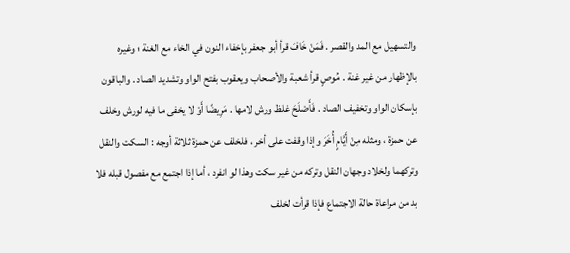والتسهيل مع المد والقصر . فَمَنْ خَافَ قرأ أبو جعفر بإخفاء النون في الخاء مع الغنة ؛ وغيره بالإظهار من غير غنة . مُوصٍ قرأ شعبة والأصحاب ويعقوب بفتح الواو وتشديد الصاد . والباقون بإسكان الواو وتخفيف الصاد . فَأَصْلَحَ غلظ ورش لامها . مَرِيضًا أَوْ لا يخفى ما فيه لورش وخلف عن حمزة ، ومثله مِنْ أَيَّامٍ أُخَرَ وإذا وقفت على أخر ، فلخلف عن حمزة ثلاثة أوجه : السكت والنقل وتركهما ولخلاد وجهان النقل وتركه من غير سكت وهذا لو انفرد ، أما إذا اجتمع مع مفصول قبله فلا بد من مراعاة حالة الاجتماع فإذا قرأت لخلف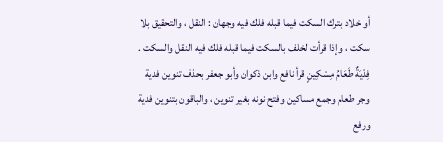أو خلاد بترك السكت فيما قبله فلك فيه وجهان : النقل ، والتحقيق بلا سكت ، وإذا قرأت لخلف بالسكت فيما قبله فلك فيه النقل والسكت . فِدْيَةٌ طَعَامُ مِسْكِينٍ قرأ نافع وابن ذكوان وأبو جعفر بحذف تنوين فدية وجر طعام وجمع مساكين وفتح نونه بغير تنوين ، والباقون بتنوين فدية ورفع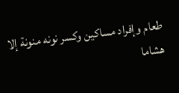طعام وإفراد مساكين وكسر نونه منونة إلا هشاما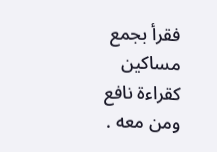فقرأ بجمع مساكين كقراءة نافع ومن معه .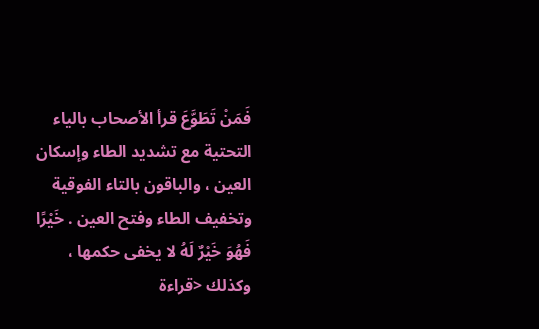فَمَنْ تَطَوَّعَ قرأ الأصحاب بالياء التحتية مع تشديد الطاء وإسكان العين ، والباقون بالتاء الفوقية وتخفيف الطاء وفتح العين . خَيْرًا فَهُوَ خَيْرٌ لَهُ لا يخفى حكمها ، وكذلك <قراءة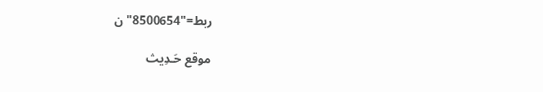ربط="8500654" ن

موقع حَـدِيث